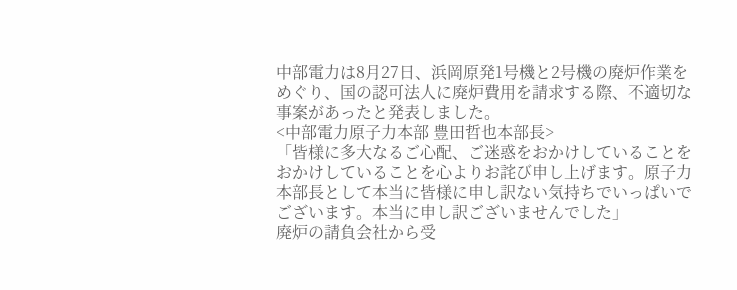中部電力は8月27日、浜岡原発1号機と2号機の廃炉作業をめぐり、国の認可法人に廃炉費用を請求する際、不適切な事案があったと発表しました。
<中部電力原子力本部 豊田哲也本部長>
「皆様に多大なるご心配、ご迷惑をおかけしていることをおかけしていることを心よりお詫び申し上げます。原子力本部長として本当に皆様に申し訳ない気持ちでいっぱいでございます。本当に申し訳ございませんでした」
廃炉の請負会社から受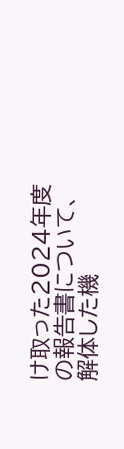け取った2024年度の報告書について、解体した機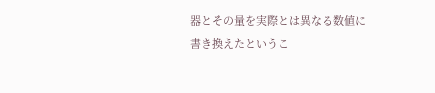器とその量を実際とは異なる数値に書き換えたというこ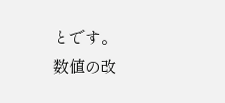とです。
数値の改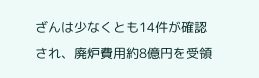ざんは少なくとも14件が確認され、廃炉費用約8億円を受領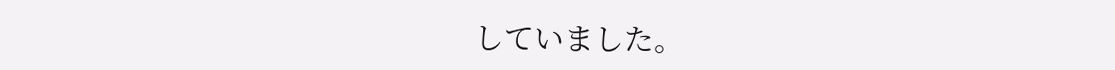していました。